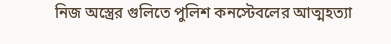নিজ অস্ত্রের গুলিতে পুলিশ কনস্টেবলের আত্মহত্যা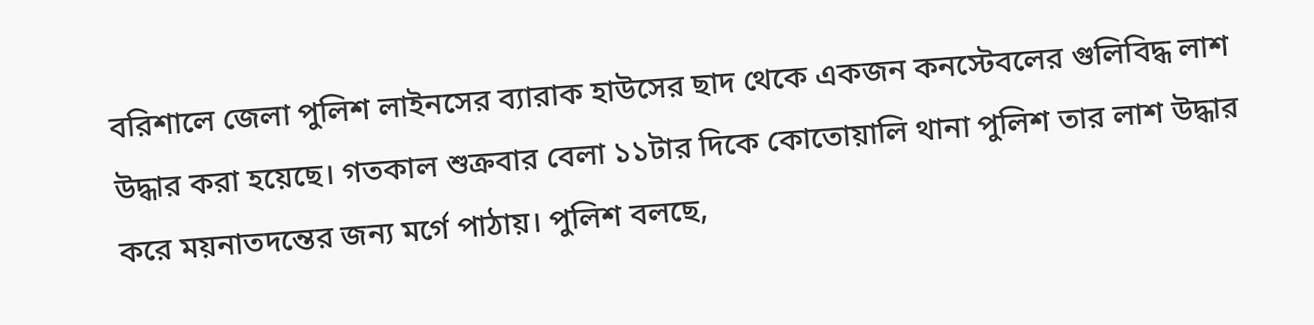বরিশালে জেলা পুলিশ লাইনসের ব্যারাক হাউসের ছাদ থেকে একজন কনস্টেবলের গুলিবিদ্ধ লাশ উদ্ধার করা হয়েছে। গতকাল শুক্রবার বেলা ১১টার দিকে কোতোয়ালি থানা পুলিশ তার লাশ উদ্ধার করে ময়নাতদন্তের জন্য মর্গে পাঠায়। পুলিশ বলছে,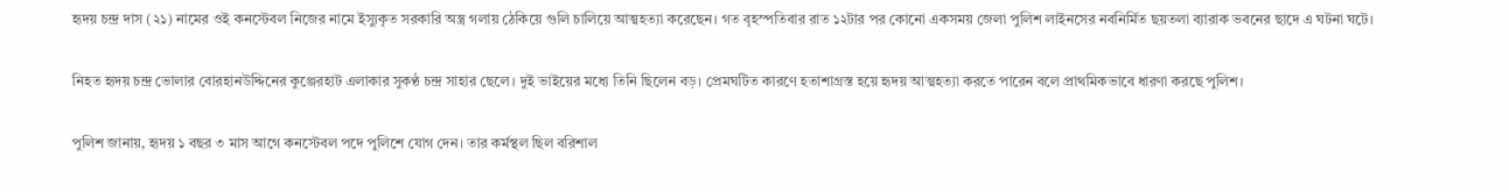হৃদয় চন্দ্র দাস (২১) নামের ওই কনস্টেবল নিজের নামে ইস্যুকৃত সরকারি অস্ত্র গলায় ঠেকিয়ে গুলি চালিয়ে আত্মহত্যা করেছেন। গত বৃহস্পতিবার রাত ১২টার পর কোনো একসময় জেলা পুলিশ লাইনসের নবনির্মিত ছয়তলা ব্যারাক ভবনের ছাদে এ ঘটনা ঘটে।

নিহত হৃদয় চন্দ্র ভোলার বোরহানউদ্দিনের কুঞ্জেরহাট এলাকার সুকণ্ঠ চন্দ্র সাহার ছেলে। দুই ভাইয়ের মধ্যে তিনি ছিলেন বড়। প্রেমঘটিত কারণে হতাশাগ্রস্ত হয়ে হৃদয় আত্মহত্যা করতে পারেন বলে প্রাথমিকভাবে ধারণা করছে পুলিশ।

পুলিশ জানায়, হৃদয় ১ বছর ৩ মাস আগে কনস্টেবল পদে পুলিশে যোগ দেন। তার কর্মস্থল ছিল বরিশাল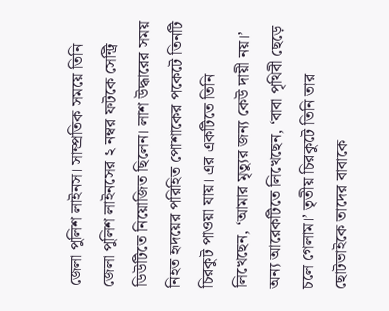জেলা পুলিশ লাইনস। সাম্প্রতিক সময়ে তিনি জেলা পুলিশ লাইনসের ২ নম্বর ফটকে সেন্ট্রি ডিউটিতে নিয়োজিত ছিলেন। লাশ উদ্ধারের সময় নিহত হৃদয়ের পরিহিত পোশাকের পকেটে তিনটি চিরকুট পাওয়া যায়। এর একটিতে তিনি লিখেছেন, ‘আমার মৃত্যুর জন্য কেউ দায়ী নয়।’ অন্য আরেকটিতে লিখেছেন, ‘বাবা পৃথিবী ছেড়ে চলে গেলাম।’ তৃতীয় চিরকুটে তিনি তার ছোটভাইকে তাদের বাবাকে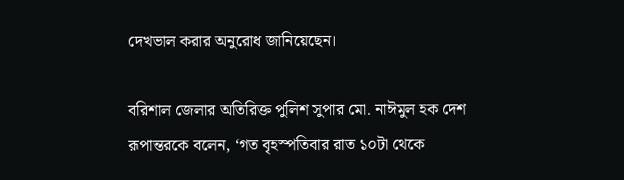দেখভাল করার অনুরোধ জানিয়েছেন।

বরিশাল জেলার অতিরিক্ত পুলিশ সুপার মো. নাঈমুল হক দেশ রূপান্তরকে বলেন, ‘গত বৃহস্পতিবার রাত ১০টা থেকে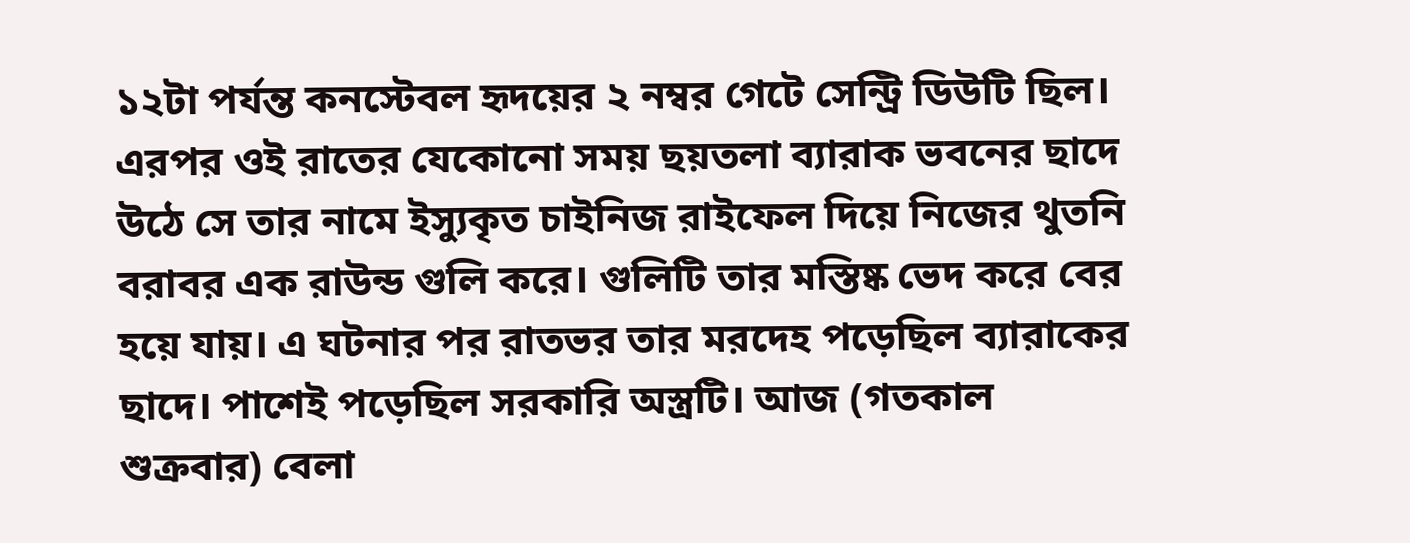১২টা পর্যন্ত কনস্টেবল হৃদয়ের ২ নম্বর গেটে সেন্ট্রি ডিউটি ছিল। এরপর ওই রাতের যেকোনো সময় ছয়তলা ব্যারাক ভবনের ছাদে উঠে সে তার নামে ইস্যুকৃত চাইনিজ রাইফেল দিয়ে নিজের থুতনি বরাবর এক রাউন্ড গুলি করে। গুলিটি তার মস্তিষ্ক ভেদ করে বের হয়ে যায়। এ ঘটনার পর রাতভর তার মরদেহ পড়েছিল ব্যারাকের ছাদে। পাশেই পড়েছিল সরকারি অস্ত্রটি। আজ (গতকাল শুক্রবার) বেলা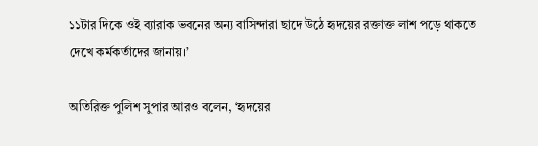১১টার দিকে ওই ব্যারাক ভবনের অন্য বাসিন্দারা ছাদে উঠে হৃদয়ের রক্তাক্ত লাশ পড়ে থাকতে দেখে কর্মকর্তাদের জানায়।’

অতিরিক্ত পুলিশ সুপার আরও বলেন, ‘হৃদয়ের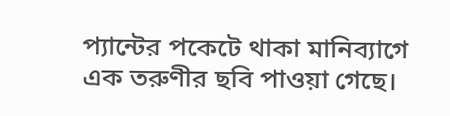প্যান্টের পকেটে থাকা মানিব্যাগে এক তরুণীর ছবি পাওয়া গেছে।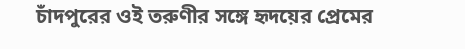চাঁদপুরের ওই তরুণীর সঙ্গে হৃদয়ের প্রেমের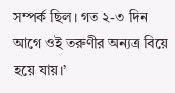সম্পর্ক ছিল। গত ২-৩ দিন আগে ওই তরুণীর অন্যত্র বিয়ে হয়ে যায়।’